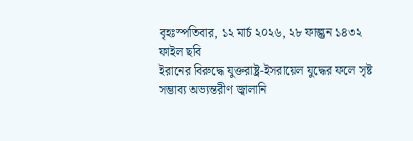বৃহঃস্পতিবার, ১২ মার্চ ২০২৬, ২৮ ফাল্গুন ১৪৩২
ফাইল ছবি
ইরানের বিরুদ্ধে যুক্তরাষ্ট্র-ইসরায়েল যুদ্ধের ফলে সৃষ্ট সম্ভাব্য অভ্যন্তরীণ জ্বালানি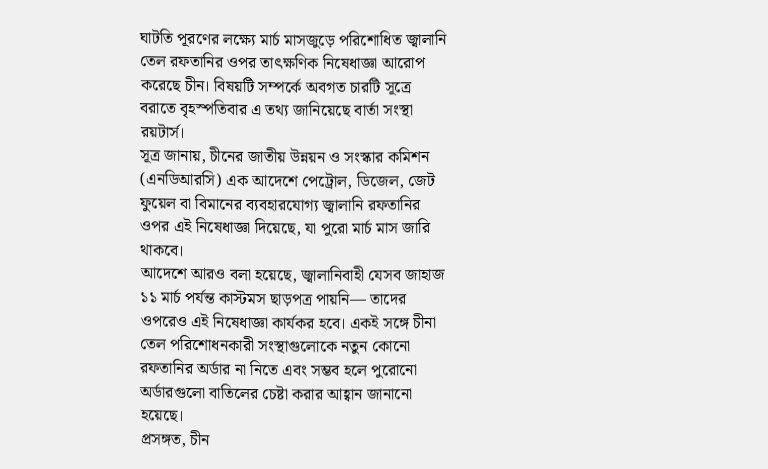ঘাটতি পূরণের লক্ষ্যে মার্চ মাসজুড়ে পরিশোধিত জ্বালানি তেল রফতানির ওপর তাৎক্ষণিক নিষেধাজ্ঞা আরোপ করেছে চীন। বিষয়টি সম্পর্কে অবগত চারটি সূত্রে বরাতে বৃহস্পতিবার এ তথ্য জানিয়েছে বার্তা সংস্থা রয়টার্স।
সূত্র জানায়, চীনের জাতীয় উন্নয়ন ও সংস্কার কমিশন (এনডিআরসি) এক আদেশে পেট্রোল, ডিজেল, জেট ফুয়েল বা বিমানের ব্যবহারযোগ্য জ্বালানি রফতানির ওপর এই নিষেধাজ্ঞা দিয়েছে, যা পুরো মার্চ মাস জারি থাকবে।
আদেশে আরও বলা হয়েছে, জ্বালানিবাহী যেসব জাহাজ ১১ মার্চ পর্যন্ত কাস্টমস ছাড়পত্র পায়নি— তাদের ওপরেও এই নিষেধাজ্ঞা কার্যকর হবে। একই সঙ্গে চীনা তেল পরিশোধনকারী সংস্থাগুলোকে নতুন কোনো রফতানির অর্ডার না নিতে এবং সম্ভব হলে পুরোনো অর্ডারগুলো বাতিলের চেষ্টা করার আহ্বান জানানো হয়েছে।
প্রসঙ্গত, চীন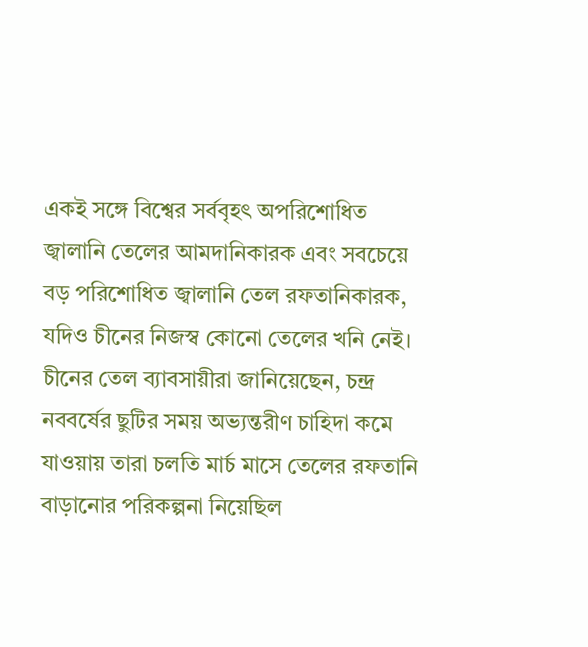একই সঙ্গে বিশ্বের সর্ববৃহৎ অপরিশোধিত জ্বালানি তেলের আমদানিকারক এবং সবচেয়ে বড় পরিশোধিত জ্বালানি তেল রফতানিকারক, যদিও চীনের নিজস্ব কোনো তেলের খনি নেই।
চীনের তেল ব্যাবসায়ীরা জানিয়েছেন, চন্দ্র নববর্ষের ছুটির সময় অভ্যন্তরীণ চাহিদা কমে যাওয়ায় তারা চলতি মার্চ মাসে তেলের রফতানি বাড়ানোর পরিকল্পনা নিয়েছিল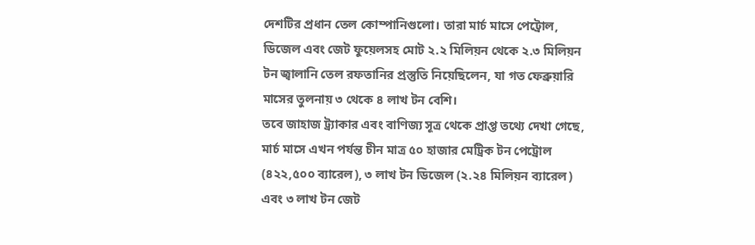দেশটির প্রধান তেল কোম্পানিগুলো। তারা মার্চ মাসে পেট্রোল, ডিজেল এবং জেট ফুয়েলসহ মোট ২.২ মিলিয়ন থেকে ২.৩ মিলিয়ন টন জ্বালানি তেল রফতানির প্রস্তুতি নিয়েছিলেন, যা গত ফেব্রুয়ারি মাসের তুলনায় ৩ থেকে ৪ লাখ টন বেশি।
তবে জাহাজ ট্র্যাকার এবং বাণিজ্য সূত্র থেকে প্রাপ্ত তথ্যে দেখা গেছে, মার্চ মাসে এখন পর্যন্ত চীন মাত্র ৫০ হাজার মেট্রিক টন পেট্রোল (৪২২,৫০০ ব্যারেল), ৩ লাখ টন ডিজেল (২.২৪ মিলিয়ন ব্যারেল) এবং ৩ লাখ টন জেট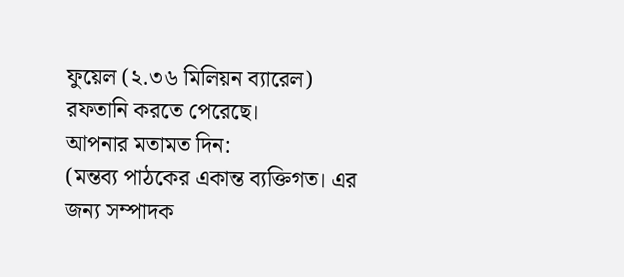ফুয়েল (২.৩৬ মিলিয়ন ব্যারেল) রফতানি করতে পেরেছে।
আপনার মতামত দিন:
(মন্তব্য পাঠকের একান্ত ব্যক্তিগত। এর জন্য সম্পাদক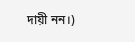দায়ী নন।)